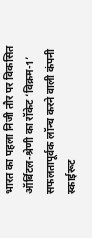भारत का पहला निजी तौर पर विकसित ऑर्बिटल-श्रेणी का रॉकेट ‘विक्रम-1’ सफलतापूर्वक लॉन्च करने वाली कंपनी स्काईरूट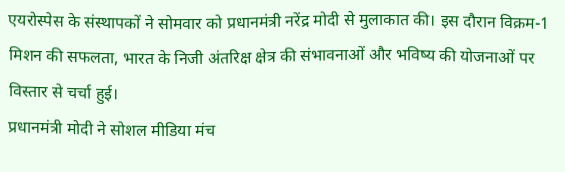एयरोस्पेस के संस्थापकों ने सोमवार को प्रधानमंत्री नरेंद्र मोदी से मुलाकात की। इस दौरान विक्रम-1 मिशन की सफलता, भारत के निजी अंतरिक्ष क्षेत्र की संभावनाओं और भविष्य की योजनाओं पर विस्तार से चर्चा हुई।
प्रधानमंत्री मोदी ने सोशल मीडिया मंच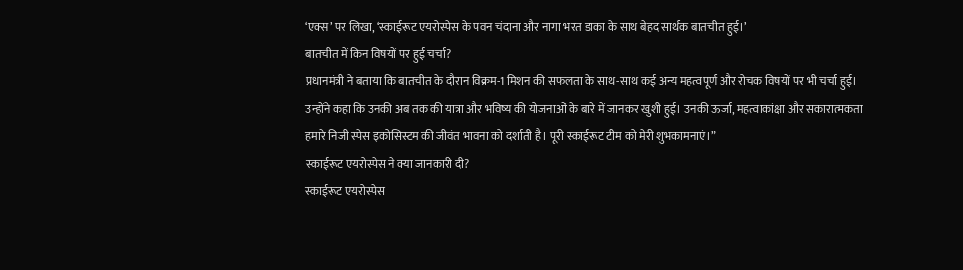‘एक्स’ पर लिखा, ‘स्काईरूट एयरोस्पेस के पवन चंदाना और नागा भरत डाका के साथ बेहद सार्थक बातचीत हुई।’
बातचीत में किन विषयों पर हुई चर्चा?
प्रधानमंत्री ने बताया कि बातचीत के दौरान विक्रम-1 मिशन की सफलता के साथ-साथ कई अन्य महत्वपूर्ण और रोचक विषयों पर भी चर्चा हुई। उन्होंने कहा कि उनकी अब तक की यात्रा और भविष्य की योजनाओं के बारे में जानकर खुशी हुई। उनकी ऊर्जा, महत्वाकांक्षा और सकारात्मकता हमारे निजी स्पेस इकोसिस्टम की जीवंत भावना को दर्शाती है। पूरी स्काईरूट टीम को मेरी शुभकामनाएं।”
स्काईरूट एयरोस्पेस ने क्या जानकारी दी?
स्काईरूट एयरोस्पेस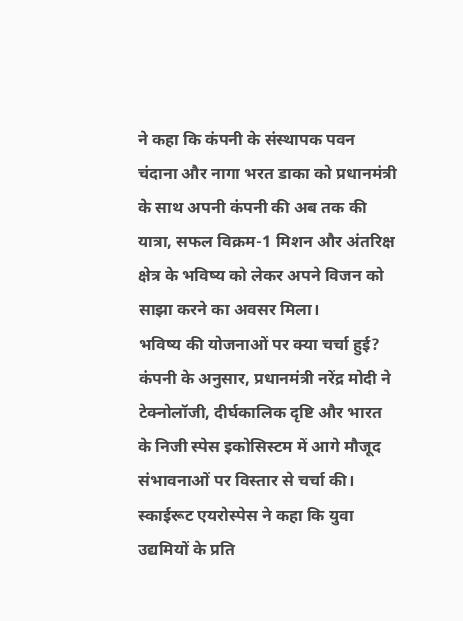ने कहा कि कंपनी के संस्थापक पवन चंदाना और नागा भरत डाका को प्रधानमंत्री के साथ अपनी कंपनी की अब तक की यात्रा, सफल विक्रम-1 मिशन और अंतरिक्ष क्षेत्र के भविष्य को लेकर अपने विजन को साझा करने का अवसर मिला।
भविष्य की योजनाओं पर क्या चर्चा हुई?
कंपनी के अनुसार, प्रधानमंत्री नरेंद्र मोदी ने टेक्नोलॉजी, दीर्घकालिक दृष्टि और भारत के निजी स्पेस इकोसिस्टम में आगे मौजूद संभावनाओं पर विस्तार से चर्चा की।
स्काईरूट एयरोस्पेस ने कहा कि युवा उद्यमियों के प्रति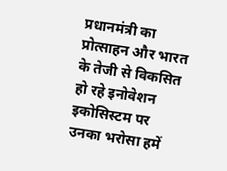प्रधानमंत्री का प्रोत्साहन और भारत के तेजी से विकसित हो रहे इनोवेशन इकोसिस्टम पर उनका भरोसा हमें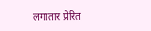लगातार प्रेरित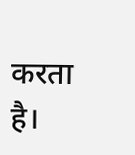करता है।